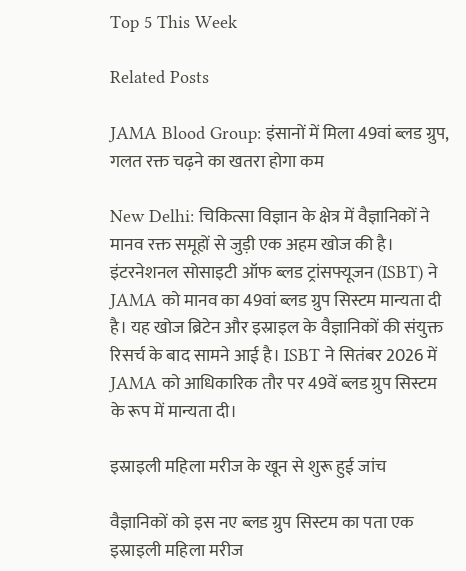Top 5 This Week

Related Posts

JAMA Blood Group: इंसानों में मिला 49वां ब्लड ग्रुप, गलत रक्त चढ़ने का खतरा होगा कम

New Delhi: चिकित्सा विज्ञान के क्षेत्र में वैज्ञानिकों ने मानव रक्त समूहों से जुड़ी एक अहम खोज की है। इंटरनेशनल सोसाइटी ऑफ ब्लड ट्रांसफ्यूजन (ISBT) ने JAMA को मानव का 49वां ब्लड ग्रुप सिस्टम मान्यता दी है। यह खोज ब्रिटेन और इस्राइल के वैज्ञानिकों की संयुक्त रिसर्च के बाद सामने आई है। ISBT ने सितंबर 2026 में JAMA को आधिकारिक तौर पर 49वें ब्लड ग्रुप सिस्टम के रूप में मान्यता दी।

इस्राइली महिला मरीज के खून से शुरू हुई जांच

वैज्ञानिकों को इस नए ब्लड ग्रुप सिस्टम का पता एक इस्राइली महिला मरीज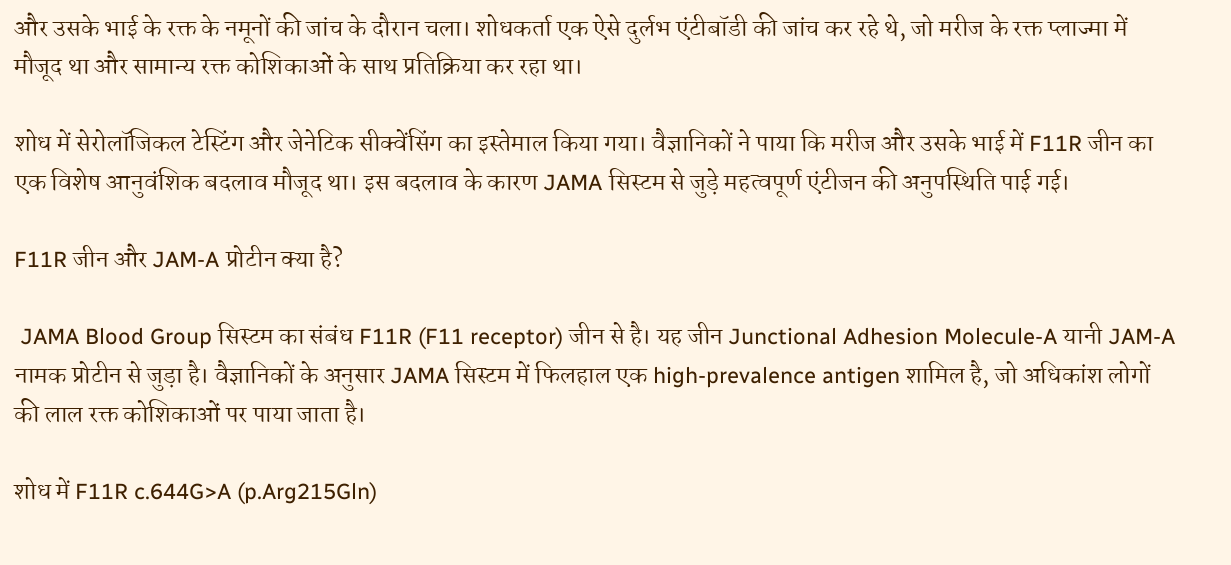और उसके भाई के रक्त के नमूनों की जांच के दौरान चला। शोधकर्ता एक ऐसे दुर्लभ एंटीबॉडी की जांच कर रहे थे, जो मरीज के रक्त प्लाज्मा में मौजूद था और सामान्य रक्त कोशिकाओं के साथ प्रतिक्रिया कर रहा था।

शोध में सेरोलॉजिकल टेस्टिंग और जेनेटिक सीक्वेंसिंग का इस्तेमाल किया गया। वैज्ञानिकों ने पाया कि मरीज और उसके भाई में F11R जीन का एक विशेष आनुवंशिक बदलाव मौजूद था। इस बदलाव के कारण JAMA सिस्टम से जुड़े महत्वपूर्ण एंटीजन की अनुपस्थिति पाई गई।

F11R जीन और JAM-A प्रोटीन क्या है?

 JAMA Blood Group सिस्टम का संबंध F11R (F11 receptor) जीन से है। यह जीन Junctional Adhesion Molecule-A यानी JAM-A नामक प्रोटीन से जुड़ा है। वैज्ञानिकों के अनुसार JAMA सिस्टम में फिलहाल एक high-prevalence antigen शामिल है, जो अधिकांश लोगों की लाल रक्त कोशिकाओं पर पाया जाता है।

शोध में F11R c.644G>A (p.Arg215Gln)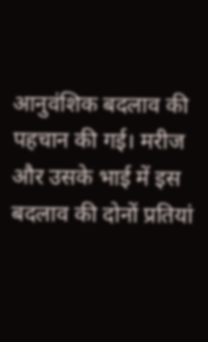आनुवंशिक बदलाव की पहचान की गई। मरीज और उसके भाई में इस बदलाव की दोनों प्रतियां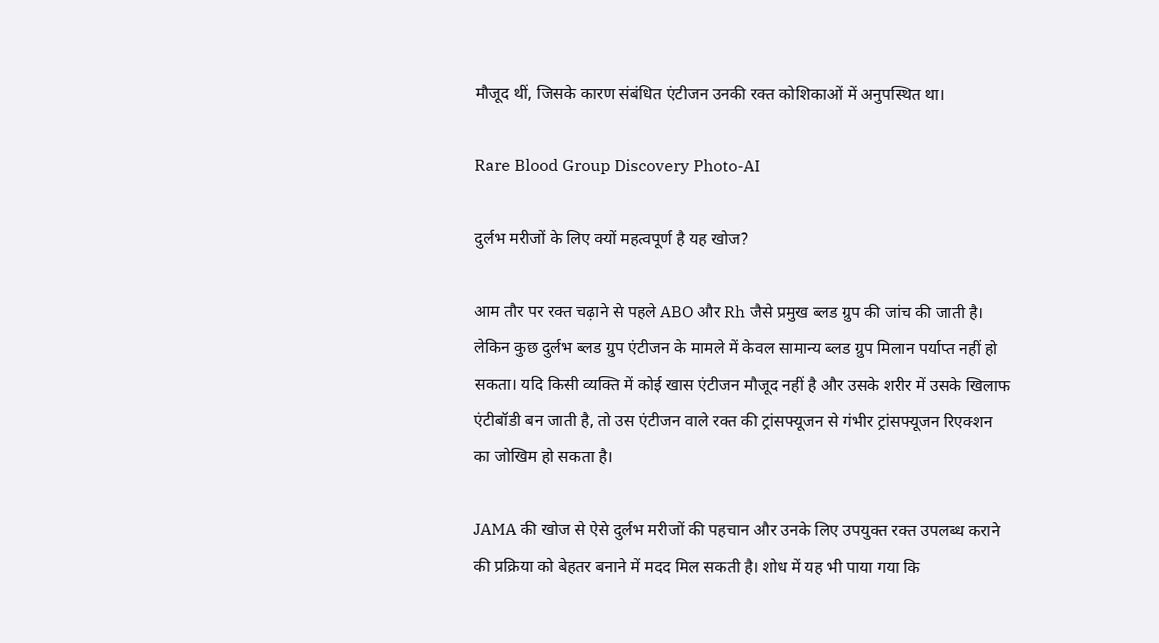मौजूद थीं, जिसके कारण संबंधित एंटीजन उनकी रक्त कोशिकाओं में अनुपस्थित था।

Rare Blood Group Discovery Photo-AI

दुर्लभ मरीजों के लिए क्यों महत्वपूर्ण है यह खोज?

आम तौर पर रक्त चढ़ाने से पहले ABO और Rh जैसे प्रमुख ब्लड ग्रुप की जांच की जाती है। लेकिन कुछ दुर्लभ ब्लड ग्रुप एंटीजन के मामले में केवल सामान्य ब्लड ग्रुप मिलान पर्याप्त नहीं हो सकता। यदि किसी व्यक्ति में कोई खास एंटीजन मौजूद नहीं है और उसके शरीर में उसके खिलाफ एंटीबॉडी बन जाती है, तो उस एंटीजन वाले रक्त की ट्रांसफ्यूजन से गंभीर ट्रांसफ्यूजन रिएक्शन का जोखिम हो सकता है।

JAMA की खोज से ऐसे दुर्लभ मरीजों की पहचान और उनके लिए उपयुक्त रक्त उपलब्ध कराने की प्रक्रिया को बेहतर बनाने में मदद मिल सकती है। शोध में यह भी पाया गया कि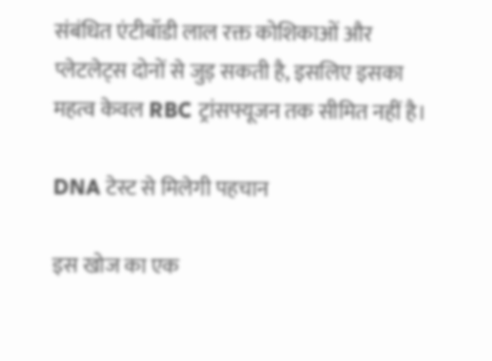संबंधित एंटीबॉडी लाल रक्त कोशिकाओं और प्लेटलेट्स दोनों से जुड़ सकती है, इसलिए इसका महत्व केवल RBC ट्रांसफ्यूजन तक सीमित नहीं है।

DNA टेस्ट से मिलेगी पहचान

इस खोज का एक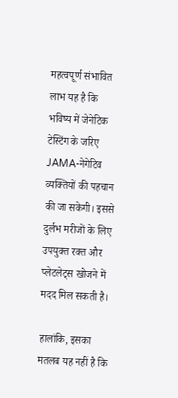महत्वपूर्ण संभावित लाभ यह है कि भविष्य में जेनेटिक टेस्टिंग के जरिए JAMA-नेगेटिव व्यक्तियों की पहचान की जा सकेगी। इससे दुर्लभ मरीजों के लिए उपयुक्त रक्त और प्लेटलेट्स खोजने में मदद मिल सकती है।

हालांकि, इसका मतलब यह नहीं है कि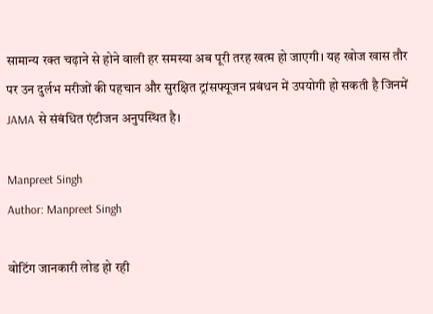सामान्य रक्त चढ़ाने से होने वाली हर समस्या अब पूरी तरह खत्म हो जाएगी। यह खोज खास तौर पर उन दुर्लभ मरीजों की पहचान और सुरक्षित ट्रांसफ्यूजन प्रबंधन में उपयोगी हो सकती है जिनमें JAMA से संबंधित एंटीजन अनुपस्थित है।

Manpreet Singh
Author: Manpreet Singh

वोटिंग जानकारी लोड हो रही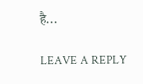है...

LEAVE A REPLY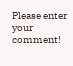Please enter your comment!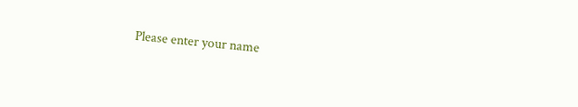Please enter your name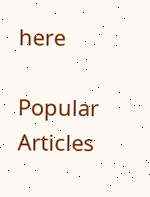here

Popular Articles